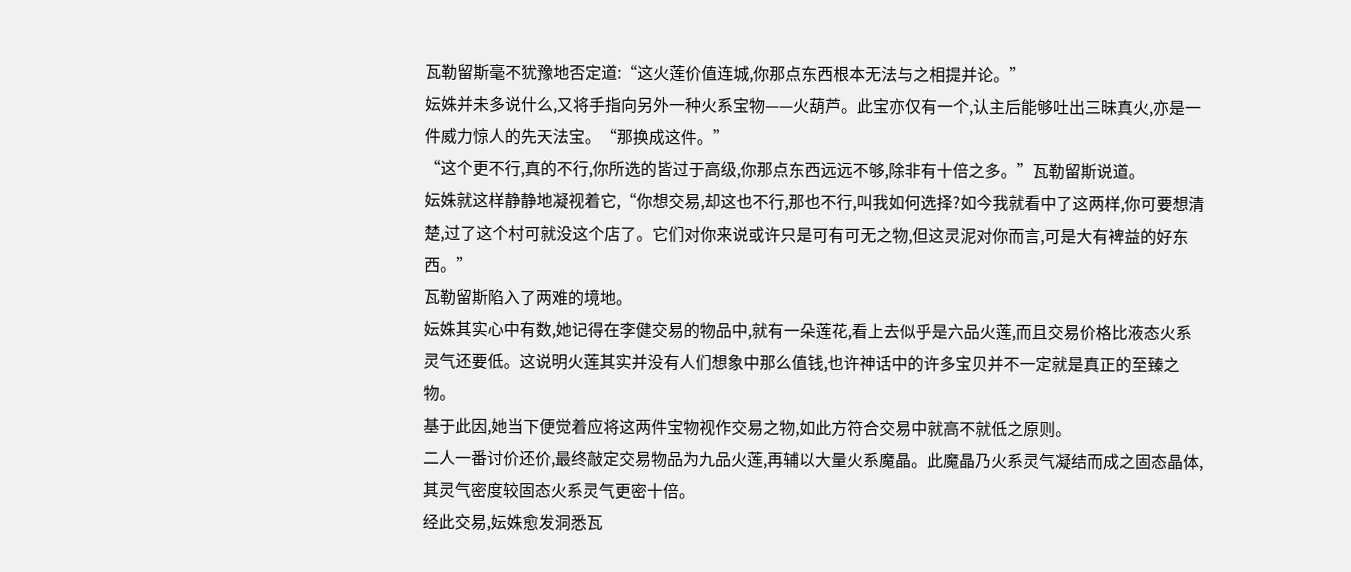瓦勒留斯毫不犹豫地否定道:“这火莲价值连城,你那点东西根本无法与之相提并论。”
妘姝并未多说什么,又将手指向另外一种火系宝物——火葫芦。此宝亦仅有一个,认主后能够吐出三昧真火,亦是一件威力惊人的先天法宝。“那换成这件。”
“这个更不行,真的不行,你所选的皆过于高级,你那点东西远远不够,除非有十倍之多。”瓦勒留斯说道。
妘姝就这样静静地凝视着它,“你想交易,却这也不行,那也不行,叫我如何选择?如今我就看中了这两样,你可要想清楚,过了这个村可就没这个店了。它们对你来说或许只是可有可无之物,但这灵泥对你而言,可是大有裨益的好东西。”
瓦勒留斯陷入了两难的境地。
妘姝其实心中有数,她记得在李健交易的物品中,就有一朵莲花,看上去似乎是六品火莲,而且交易价格比液态火系灵气还要低。这说明火莲其实并没有人们想象中那么值钱,也许神话中的许多宝贝并不一定就是真正的至臻之物。
基于此因,她当下便觉着应将这两件宝物视作交易之物,如此方符合交易中就高不就低之原则。
二人一番讨价还价,最终敲定交易物品为九品火莲,再辅以大量火系魔晶。此魔晶乃火系灵气凝结而成之固态晶体,其灵气密度较固态火系灵气更密十倍。
经此交易,妘姝愈发洞悉瓦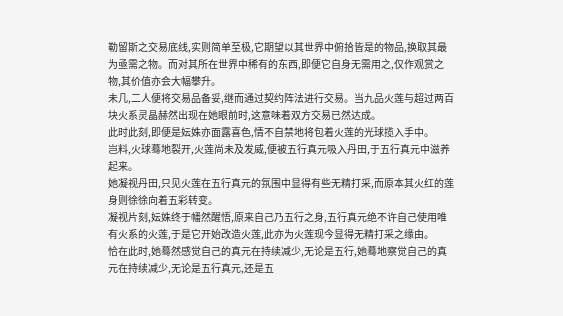勒留斯之交易底线,实则简单至极,它期望以其世界中俯拾皆是的物品,换取其最为亟需之物。而对其所在世界中稀有的东西,即便它自身无需用之,仅作观赏之物,其价值亦会大幅攀升。
未几,二人便将交易品备妥,继而通过契约阵法进行交易。当九品火莲与超过两百块火系灵晶赫然出现在她眼前时,这意味着双方交易已然达成。
此时此刻,即便是妘姝亦面露喜色,情不自禁地将包着火莲的光球揽入手中。
岂料,火球蓦地裂开,火莲尚未及发威,便被五行真元吸入丹田,于五行真元中滋养起来。
她凝视丹田,只见火莲在五行真元的氛围中显得有些无精打采,而原本其火红的莲身则徐徐向着五彩转变。
凝视片刻,妘姝终于幡然醒悟,原来自己乃五行之身,五行真元绝不许自己使用唯有火系的火莲,于是它开始改造火莲,此亦为火莲现今显得无精打采之缘由。
恰在此时,她蓦然感觉自己的真元在持续减少,无论是五行,她蓦地察觉自己的真元在持续减少,无论是五行真元,还是五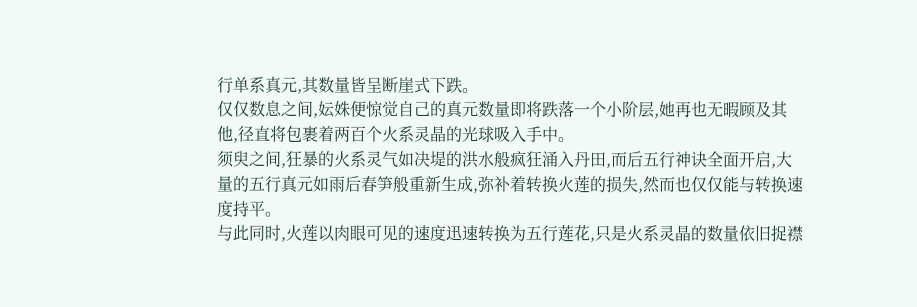行单系真元,其数量皆呈断崖式下跌。
仅仅数息之间,妘姝便惊觉自己的真元数量即将跌落一个小阶层,她再也无暇顾及其他,径直将包裹着两百个火系灵晶的光球吸入手中。
须臾之间,狂暴的火系灵气如决堤的洪水般疯狂涌入丹田,而后五行神诀全面开启,大量的五行真元如雨后春笋般重新生成,弥补着转换火莲的损失,然而也仅仅能与转换速度持平。
与此同时,火莲以肉眼可见的速度迅速转换为五行莲花,只是火系灵晶的数量依旧捉襟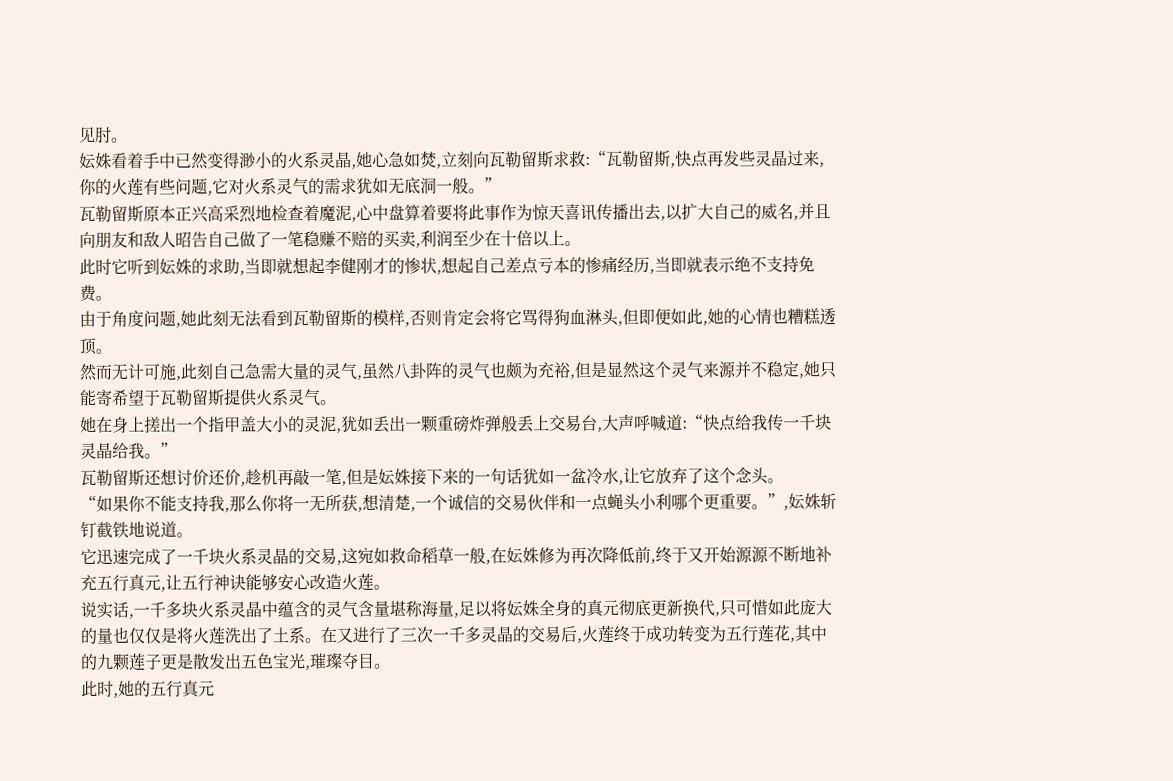见肘。
妘姝看着手中已然变得渺小的火系灵晶,她心急如焚,立刻向瓦勒留斯求救:“瓦勒留斯,快点再发些灵晶过来,你的火莲有些问题,它对火系灵气的需求犹如无底洞一般。”
瓦勒留斯原本正兴高采烈地检查着魔泥,心中盘算着要将此事作为惊天喜讯传播出去,以扩大自己的威名,并且向朋友和敌人昭告自己做了一笔稳赚不赔的买卖,利润至少在十倍以上。
此时它听到妘姝的求助,当即就想起李健刚才的惨状,想起自己差点亏本的惨痛经历,当即就表示绝不支持免费。
由于角度问题,她此刻无法看到瓦勒留斯的模样,否则肯定会将它骂得狗血淋头,但即便如此,她的心情也糟糕透顶。
然而无计可施,此刻自己急需大量的灵气,虽然八卦阵的灵气也颇为充裕,但是显然这个灵气来源并不稳定,她只能寄希望于瓦勒留斯提供火系灵气。
她在身上搓出一个指甲盖大小的灵泥,犹如丢出一颗重磅炸弹般丢上交易台,大声呼喊道:“快点给我传一千块灵晶给我。”
瓦勒留斯还想讨价还价,趁机再敲一笔,但是妘姝接下来的一句话犹如一盆冷水,让它放弃了这个念头。
“如果你不能支持我,那么你将一无所获,想清楚,一个诚信的交易伙伴和一点蝇头小利哪个更重要。”,妘姝斩钉截铁地说道。
它迅速完成了一千块火系灵晶的交易,这宛如救命稻草一般,在妘姝修为再次降低前,终于又开始源源不断地补充五行真元,让五行神诀能够安心改造火莲。
说实话,一千多块火系灵晶中蕴含的灵气含量堪称海量,足以将妘姝全身的真元彻底更新换代,只可惜如此庞大的量也仅仅是将火莲洗出了土系。在又进行了三次一千多灵晶的交易后,火莲终于成功转变为五行莲花,其中的九颗莲子更是散发出五色宝光,璀璨夺目。
此时,她的五行真元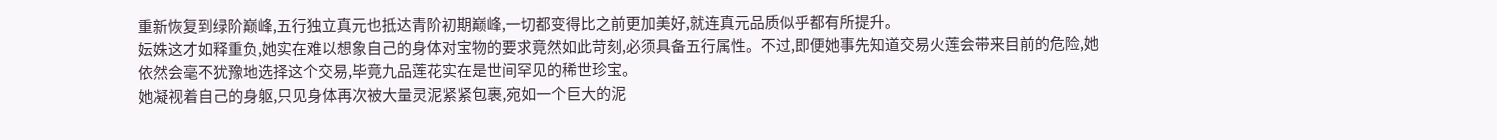重新恢复到绿阶巅峰,五行独立真元也抵达青阶初期巅峰,一切都变得比之前更加美好,就连真元品质似乎都有所提升。
妘姝这才如释重负,她实在难以想象自己的身体对宝物的要求竟然如此苛刻,必须具备五行属性。不过,即便她事先知道交易火莲会带来目前的危险,她依然会毫不犹豫地选择这个交易,毕竟九品莲花实在是世间罕见的稀世珍宝。
她凝视着自己的身躯,只见身体再次被大量灵泥紧紧包裹,宛如一个巨大的泥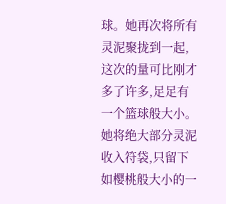球。她再次将所有灵泥聚拢到一起,这次的量可比刚才多了许多,足足有一个篮球般大小。
她将绝大部分灵泥收入符袋,只留下如樱桃般大小的一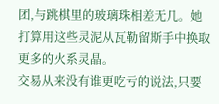团,与跳棋里的玻璃珠相差无几。她打算用这些灵泥从瓦勒留斯手中换取更多的火系灵晶。
交易从来没有谁更吃亏的说法,只要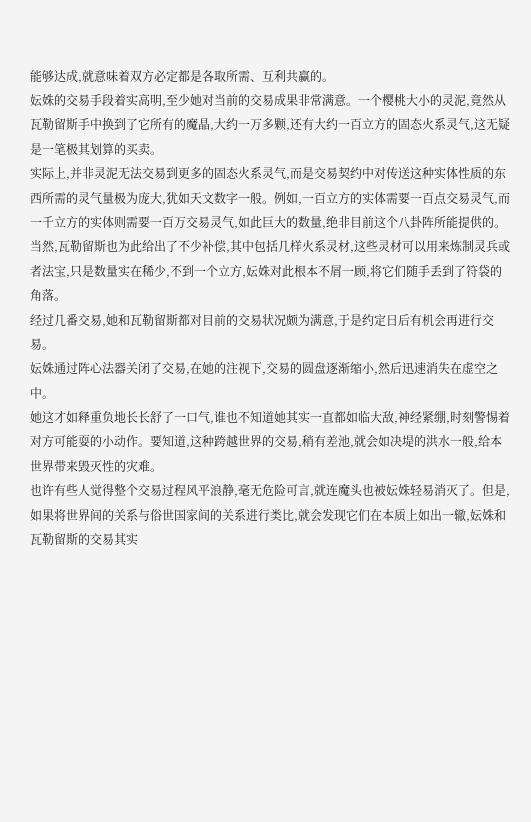能够达成,就意味着双方必定都是各取所需、互利共赢的。
妘姝的交易手段着实高明,至少她对当前的交易成果非常满意。一个樱桃大小的灵泥,竟然从瓦勒留斯手中换到了它所有的魔晶,大约一万多颗,还有大约一百立方的固态火系灵气,这无疑是一笔极其划算的买卖。
实际上,并非灵泥无法交易到更多的固态火系灵气,而是交易契约中对传送这种实体性质的东西所需的灵气量极为庞大,犹如天文数字一般。例如,一百立方的实体需要一百点交易灵气,而一千立方的实体则需要一百万交易灵气,如此巨大的数量,绝非目前这个八卦阵所能提供的。
当然,瓦勒留斯也为此给出了不少补偿,其中包括几样火系灵材,这些灵材可以用来炼制灵兵或者法宝,只是数量实在稀少,不到一个立方,妘姝对此根本不屑一顾,将它们随手丢到了符袋的角落。
经过几番交易,她和瓦勒留斯都对目前的交易状况颇为满意,于是约定日后有机会再进行交易。
妘姝通过阵心法器关闭了交易,在她的注视下,交易的圆盘逐渐缩小,然后迅速消失在虚空之中。
她这才如释重负地长长舒了一口气,谁也不知道她其实一直都如临大敌,神经紧绷,时刻警惕着对方可能耍的小动作。要知道,这种跨越世界的交易,稍有差池,就会如决堤的洪水一般,给本世界带来毁灭性的灾难。
也许有些人觉得整个交易过程风平浪静,毫无危险可言,就连魔头也被妘姝轻易消灭了。但是,如果将世界间的关系与俗世国家间的关系进行类比,就会发现它们在本质上如出一辙,妘姝和瓦勒留斯的交易其实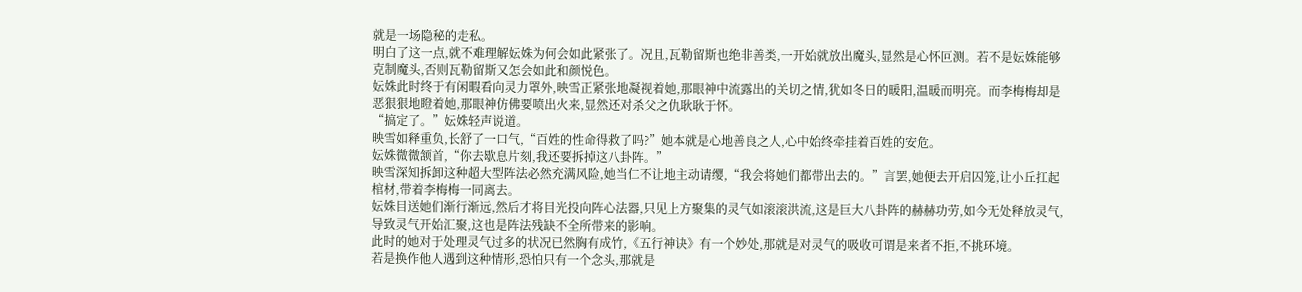就是一场隐秘的走私。
明白了这一点,就不难理解妘姝为何会如此紧张了。况且,瓦勒留斯也绝非善类,一开始就放出魔头,显然是心怀叵测。若不是妘姝能够克制魔头,否则瓦勒留斯又怎会如此和颜悦色。
妘姝此时终于有闲暇看向灵力罩外,映雪正紧张地凝视着她,那眼神中流露出的关切之情,犹如冬日的暖阳,温暖而明亮。而李梅梅却是恶狠狠地瞪着她,那眼神仿佛要喷出火来,显然还对杀父之仇耿耿于怀。
“搞定了。”妘姝轻声说道。
映雪如释重负,长舒了一口气,“百姓的性命得救了吗?”她本就是心地善良之人,心中始终牵挂着百姓的安危。
妘姝微微颔首,“你去歇息片刻,我还要拆掉这八卦阵。”
映雪深知拆卸这种超大型阵法必然充满风险,她当仁不让地主动请缨,“我会将她们都带出去的。”言罢,她便去开启囚笼,让小丘扛起棺材,带着李梅梅一同离去。
妘姝目送她们渐行渐远,然后才将目光投向阵心法器,只见上方聚集的灵气如滚滚洪流,这是巨大八卦阵的赫赫功劳,如今无处释放灵气,导致灵气开始汇聚,这也是阵法残缺不全所带来的影响。
此时的她对于处理灵气过多的状况已然胸有成竹,《五行神诀》有一个妙处,那就是对灵气的吸收可谓是来者不拒,不挑环境。
若是换作他人遇到这种情形,恐怕只有一个念头,那就是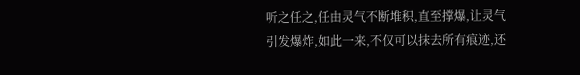听之任之,任由灵气不断堆积,直至撑爆,让灵气引发爆炸,如此一来,不仅可以抹去所有痕迹,还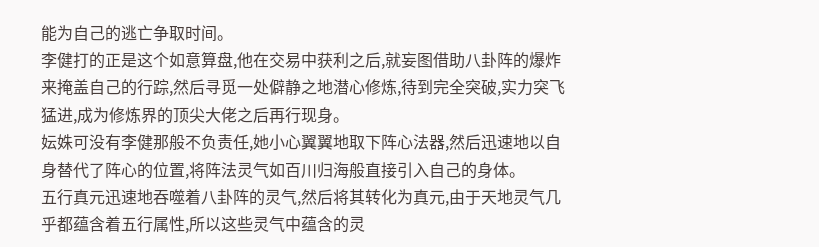能为自己的逃亡争取时间。
李健打的正是这个如意算盘,他在交易中获利之后,就妄图借助八卦阵的爆炸来掩盖自己的行踪,然后寻觅一处僻静之地潜心修炼,待到完全突破,实力突飞猛进,成为修炼界的顶尖大佬之后再行现身。
妘姝可没有李健那般不负责任,她小心翼翼地取下阵心法器,然后迅速地以自身替代了阵心的位置,将阵法灵气如百川归海般直接引入自己的身体。
五行真元迅速地吞噬着八卦阵的灵气,然后将其转化为真元,由于天地灵气几乎都蕴含着五行属性,所以这些灵气中蕴含的灵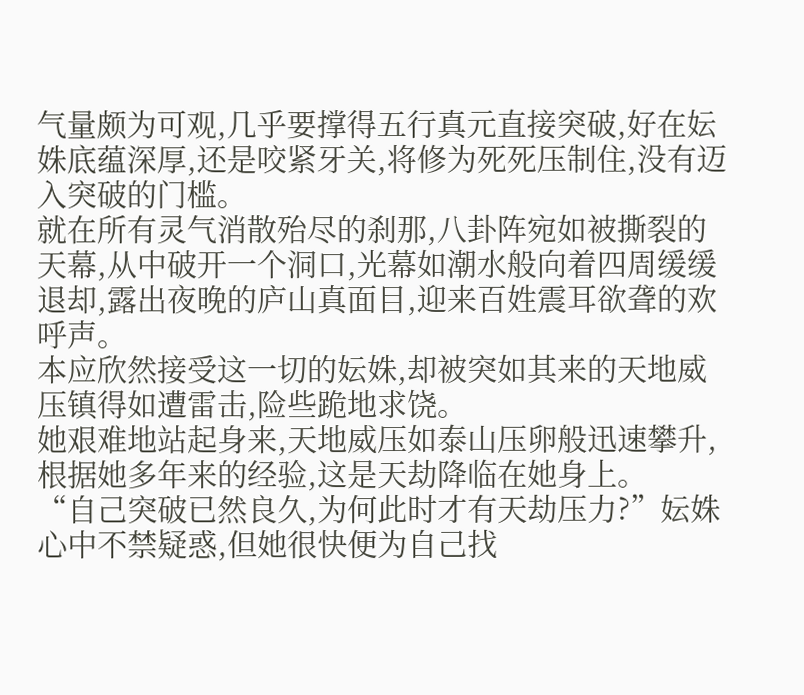气量颇为可观,几乎要撑得五行真元直接突破,好在妘姝底蕴深厚,还是咬紧牙关,将修为死死压制住,没有迈入突破的门槛。
就在所有灵气消散殆尽的刹那,八卦阵宛如被撕裂的天幕,从中破开一个洞口,光幕如潮水般向着四周缓缓退却,露出夜晚的庐山真面目,迎来百姓震耳欲聋的欢呼声。
本应欣然接受这一切的妘姝,却被突如其来的天地威压镇得如遭雷击,险些跪地求饶。
她艰难地站起身来,天地威压如泰山压卵般迅速攀升,根据她多年来的经验,这是天劫降临在她身上。
“自己突破已然良久,为何此时才有天劫压力?”妘姝心中不禁疑惑,但她很快便为自己找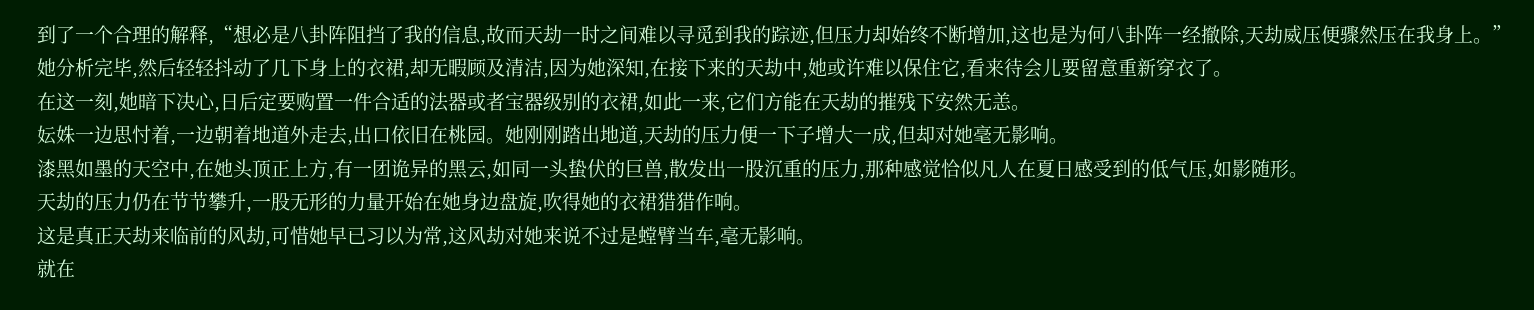到了一个合理的解释,“想必是八卦阵阻挡了我的信息,故而天劫一时之间难以寻觅到我的踪迹,但压力却始终不断增加,这也是为何八卦阵一经撤除,天劫威压便骤然压在我身上。”
她分析完毕,然后轻轻抖动了几下身上的衣裙,却无暇顾及清洁,因为她深知,在接下来的天劫中,她或许难以保住它,看来待会儿要留意重新穿衣了。
在这一刻,她暗下决心,日后定要购置一件合适的法器或者宝器级别的衣裙,如此一来,它们方能在天劫的摧残下安然无恙。
妘姝一边思忖着,一边朝着地道外走去,出口依旧在桃园。她刚刚踏出地道,天劫的压力便一下子增大一成,但却对她毫无影响。
漆黑如墨的天空中,在她头顶正上方,有一团诡异的黑云,如同一头蛰伏的巨兽,散发出一股沉重的压力,那种感觉恰似凡人在夏日感受到的低气压,如影随形。
天劫的压力仍在节节攀升,一股无形的力量开始在她身边盘旋,吹得她的衣裙猎猎作响。
这是真正天劫来临前的风劫,可惜她早已习以为常,这风劫对她来说不过是螳臂当车,毫无影响。
就在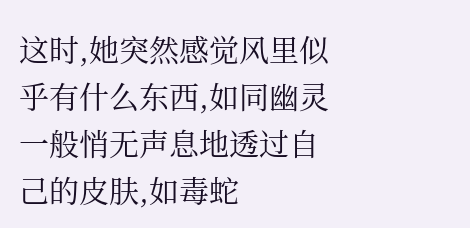这时,她突然感觉风里似乎有什么东西,如同幽灵一般悄无声息地透过自己的皮肤,如毒蛇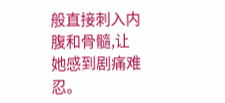般直接刺入内腹和骨髓,让她感到剧痛难忍。